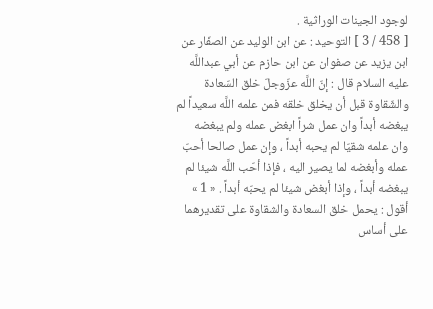لوجود الجينات الوراثية .
[ 458 / 3 ] التوحيد : عن ابن الوليد عن الصفّار عن ابن يزيد عن صفوان عن ابن حازم عن أبي عبداللَّه عليه السلام قال : إنّ اللَّه عزّوجلّ خلق السّعادة والشّقاوة قبل أن يخلق خلقه فمن علمه اللَّه سعيداً لم يبغضه أبداً وان عمل شراً ابغض عمله ولم يبغضه وان علمه شقيّا لم يحبه أبداً ، وإن عمل صالحا أحبّ عمله وأبغضه لما يصير اليه ، فإذا أحّب اللَّه شيئا لم يبغضه أبداً ، وإذا أبغض شيئا لم يحبّه أبداً . « 1 »
أقول : يحمل خلق السعادة والشقاوة على تقديرهما على أساس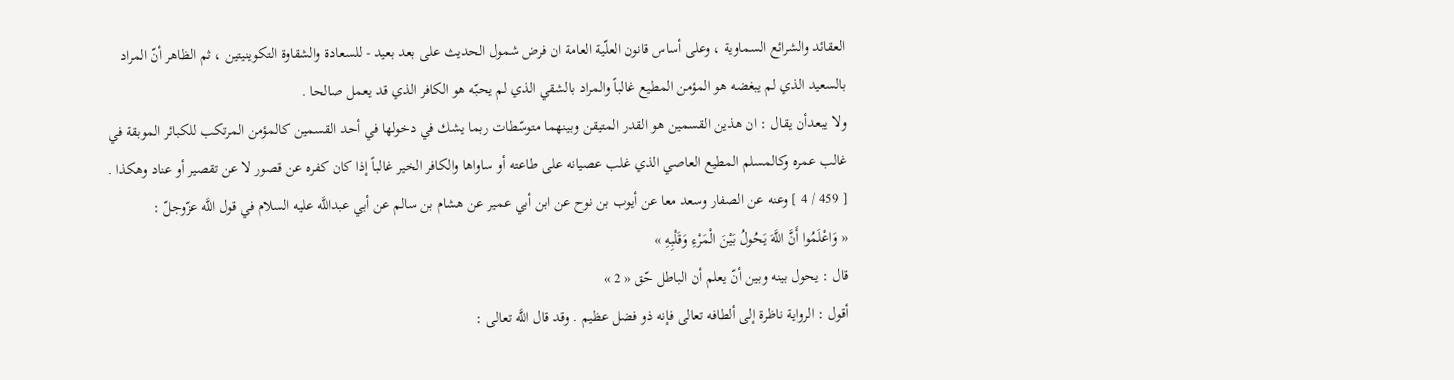العقائد والشرائع السماوية ، وعلى أساس قانون العلّية العامة ان فرض شمول الحديث على بعد بعيد - للسعادة والشقاوة التكوينيتين ، ثم الظاهر أنّ المراد بالسعيد الذي لم يبغضه هو المؤمن المطيع غالباً والمراد بالشقي الذي لم يحبّه هو الكافر الذي قد يعمل صالحا .
ولا يبعدأن يقال : ان هذين القسمين هو القدر المتيقن وبينهما متوسّطات ربما يشك في دخولها في أحد القسمين كالمؤمن المرتكب للكبائر الموبقة في غالب عمره وكالمسلم المطيع العاصي الذي غلب عصيانه على طاعته أو ساواها والكافر الخير غالباً إذا كان كفره عن قصور لا عن تقصير أو عناد وهكذا .
[ 459 / 4 ] وعنه عن الصفار وسعد معا عن أيوب بن نوح عن ابن أبي عمير عن هشام بن سالم عن أبي عبداللَّه عليه السلام في قول اللَّه عزّوجلّ :
« وَاعْلَمُوا أَنَّ اللَّهَ يَحُولُ بَيْنَ الْمَرْءِ وَقَلْبِهِ »
قال : يحول بينه وبين أنّ يعلم أن الباطل حّق « 2 »
أقول : الرواية ناظرة إلى ألطافه تعالى فإنه ذو فضل عظيم . وقد قال اللَّه تعالى :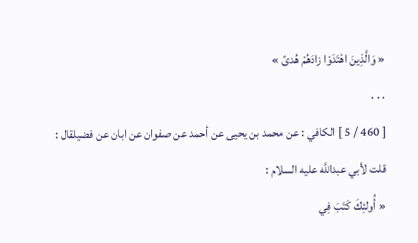« وَالَّذِينَ اهْتَدَوْا زادَهُمْ هُدىً »
. . .
[ 460 / 5 ] الكافي : عن محمد بن يحيى عن أحمد عن صفوان عن ابان عن فضيلقال :
قلت لأبي عبداللَّه عليه السلام :
« أُولئِكَ كَتَبَ فِي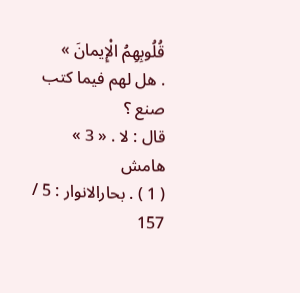قُلُوبِهِمُ الْإِيمانَ »
. هل لهم فيما كتب صنع ؟
قال : لا . « 3 »
هامش
( 1 ) . بحارالانوار : 5 / 157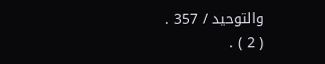والتوحيد / 357 .
( 2 ) .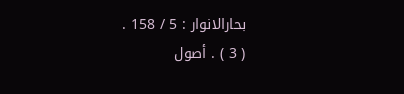بحارالانوار : 5 / 158 .
( 3 ) . أصول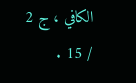الكافي ، ج 2 / 15 .